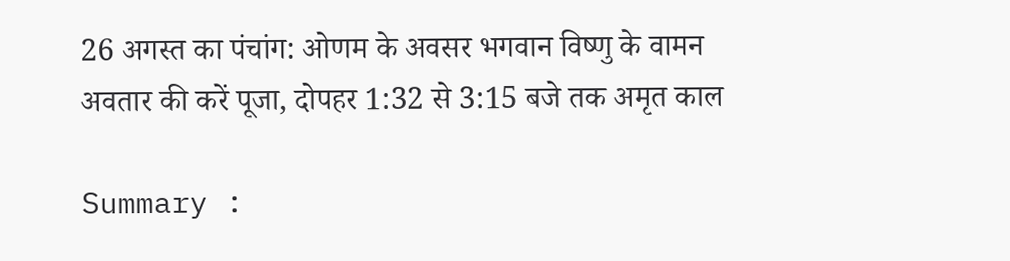26 अगस्त का पंचांग: ओणम के अवसर भगवान विष्णु के वामन अवतार की करें पूजा, दोपहर 1:32 से 3:15 बजे तक अमृत काल

Summary :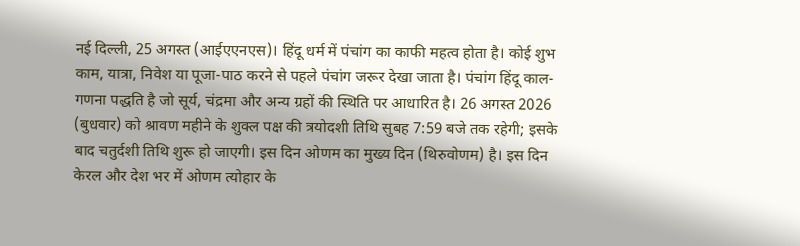नई दिल्ली, 25 अगस्त (आईएएनएस)। हिंदू धर्म में पंचांग का काफी महत्व होता है। कोई शुभ काम, यात्रा, निवेश या पूजा-पाठ करने से पहले पंचांग जरूर देखा जाता है। पंचांग हिंदू काल-गणना पद्धति है जो सूर्य, चंद्रमा और अन्य ग्रहों की स्थिति पर आधारित है। 26 अगस्त 2026 (बुधवार) को श्रावण महीने के शुक्ल पक्ष की त्रयोदशी तिथि सुबह 7:59 बजे तक रहेगी; इसके बाद चतुर्दशी तिथि शुरू हो जाएगी। इस दिन ओणम का मुख्य दिन (थिरुवोणम) है। इस दिन केरल और देश भर में ओणम त्योहार के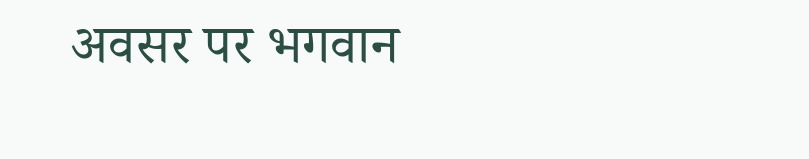अवसर पर भगवान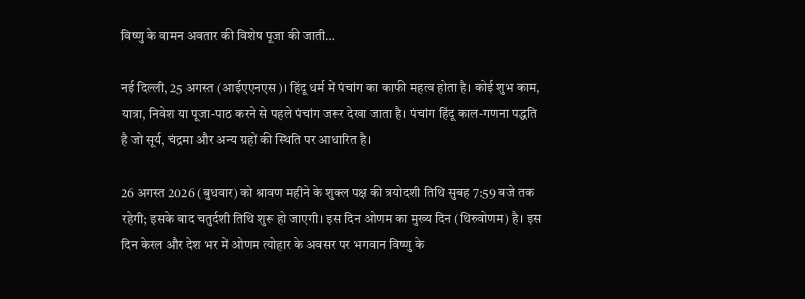विष्णु के वामन अवतार की विशेष पूजा की जाती…

नई दिल्ली, 25 अगस्त (आईएएनएस)। हिंदू धर्म में पंचांग का काफी महत्व होता है। कोई शुभ काम, यात्रा, निवेश या पूजा-पाठ करने से पहले पंचांग जरूर देखा जाता है। पंचांग हिंदू काल-गणना पद्धति है जो सूर्य, चंद्रमा और अन्य ग्रहों की स्थिति पर आधारित है।

26 अगस्त 2026 (बुधवार) को श्रावण महीने के शुक्ल पक्ष की त्रयोदशी तिथि सुबह 7:59 बजे तक रहेगी; इसके बाद चतुर्दशी तिथि शुरू हो जाएगी। इस दिन ओणम का मुख्य दिन (थिरुवोणम) है। इस दिन केरल और देश भर में ओणम त्योहार के अवसर पर भगवान विष्णु के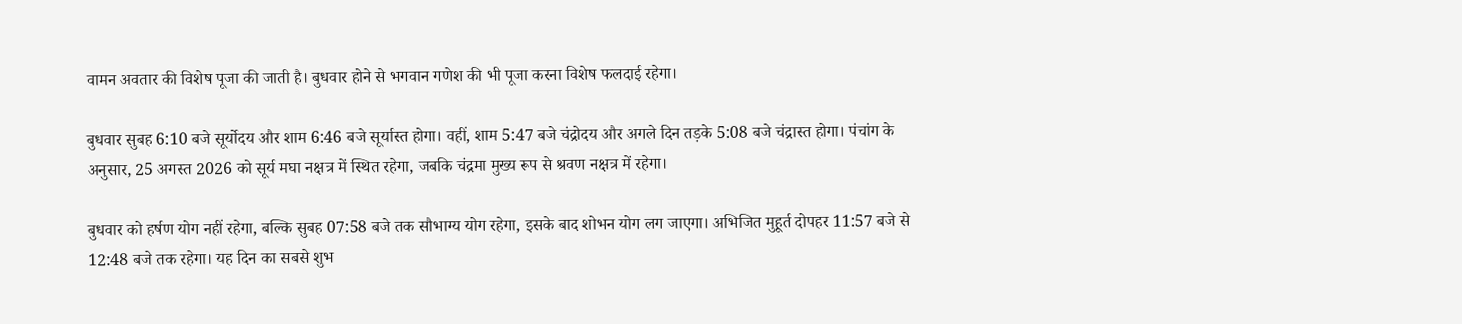वामन अवतार की विशेष पूजा की जाती है। बुधवार होने से भगवान गणेश की भी पूजा करना विशेष फलदाई रहेगा।

बुधवार सुबह 6:10 बजे सूर्योदय और शाम 6:46 बजे सूर्यास्त होगा। वहीं, शाम 5:47 बजे चंद्रोदय और अगले दिन तड़के 5:08 बजे चंद्रास्त होगा। पंचांग के अनुसार, 25 अगस्त 2026 को सूर्य मघा नक्षत्र में स्थित रहेगा, जबकि चंद्रमा मुख्य रूप से श्रवण नक्षत्र में रहेगा।

बुधवार को हर्षण योग नहीं रहेगा, बल्कि सुबह 07:58 बजे तक सौभाग्य योग रहेगा, इसके बाद शोभन योग लग जाएगा। अभिजित मुहूर्त दोपहर 11:57 बजे से 12:48 बजे तक रहेगा। यह दिन का सबसे शुभ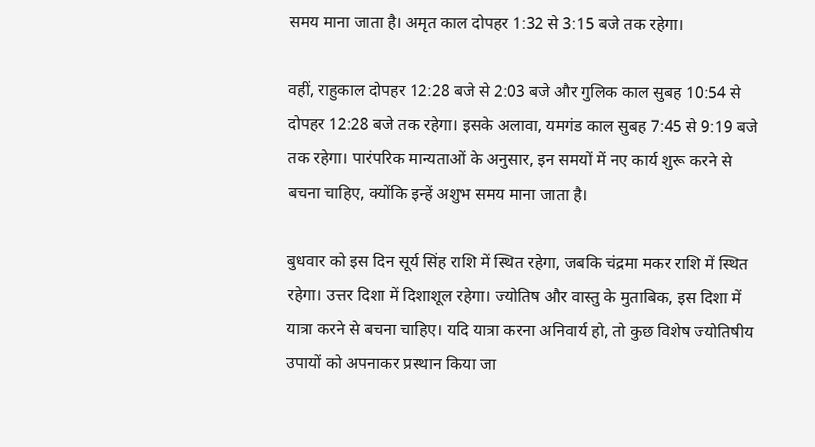समय माना जाता है। अमृत काल दोपहर 1:32 से 3:15 बजे तक रहेगा।

वहीं, राहुकाल दोपहर 12:28 बजे से 2:03 बजे और गुलिक काल सुबह 10:54 से दोपहर 12:28 बजे तक रहेगा। इसके अलावा, यमगंड काल सुबह 7:45 से 9:19 बजे तक रहेगा। पारंपरिक मान्यताओं के अनुसार, इन समयों में नए कार्य शुरू करने से बचना चाहिए, क्योंकि इन्हें अशुभ समय माना जाता है।

बुधवार को इस दिन सूर्य सिंह राशि में स्थित रहेगा, जबकि चंद्रमा मकर राशि में स्थित रहेगा। उत्तर दिशा में दिशाशूल रहेगा। ज्योतिष और वास्तु के मुताबिक, इस दिशा में यात्रा करने से बचना चाहिए। यदि यात्रा करना अनिवार्य हो, तो कुछ विशेष ज्योतिषीय उपायों को अपनाकर प्रस्थान किया जा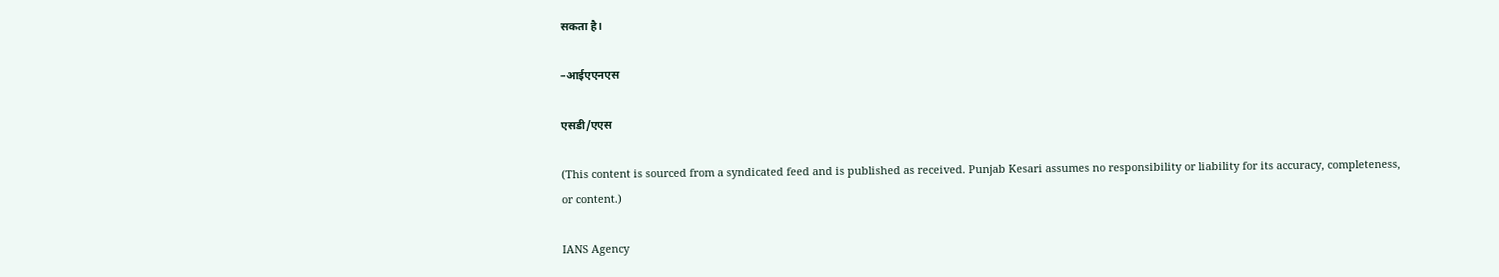सकता है।

–आईएएनएस

एसडी/एएस

(This content is sourced from a syndicated feed and is published as received. Punjab Kesari assumes no responsibility or liability for its accuracy, completeness, or content.)

IANS Agency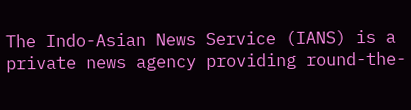The Indo-Asian News Service (IANS) is a private news agency providing round-the-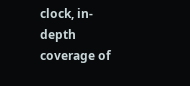clock, in-depth coverage of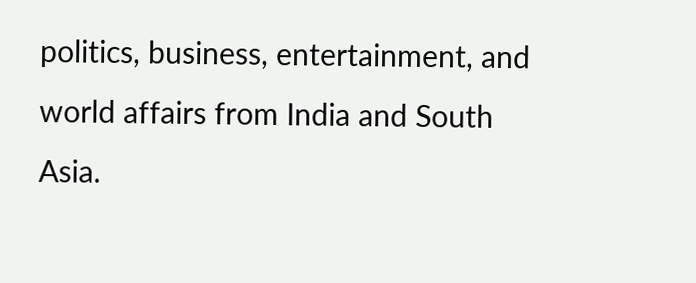politics, business, entertainment, and world affairs from India and South Asia.